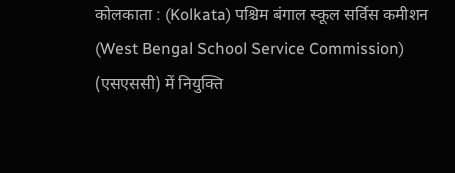कोलकाता : (Kolkata) पश्चिम बंगाल स्कूल सर्विस कमीशन (West Bengal School Service Commission) (एसएससी) में नियुक्ति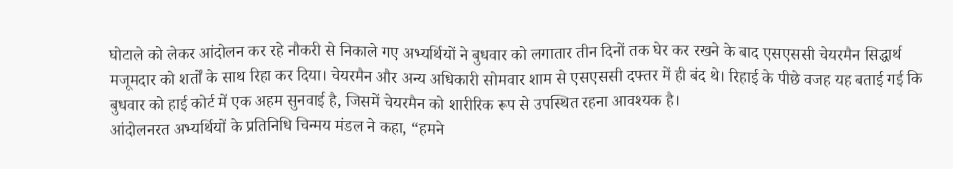घोटाले को लेकर आंदोलन कर रहे नौकरी से निकाले गए अभ्यर्थियों ने बुधवार को लगातार तीन दिनों तक घेर कर रखने के बाद एसएससी चेयरमैन सिद्धार्थ मजूमदार को शर्तों के साथ रिहा कर दिया। चेयरमैन और अन्य अधिकारी सोमवार शाम से एसएससी दफ्तर में ही बंद थे। रिहाई के पीछे वजह यह बताई गई कि बुधवार को हाई कोर्ट में एक अहम सुनवाई है, जिसमें चेयरमैन को शारीरिक रूप से उपस्थित रहना आवश्यक है।
आंदोलनरत अभ्यर्थियों के प्रतिनिधि चिन्मय मंडल ने कहा, “हमने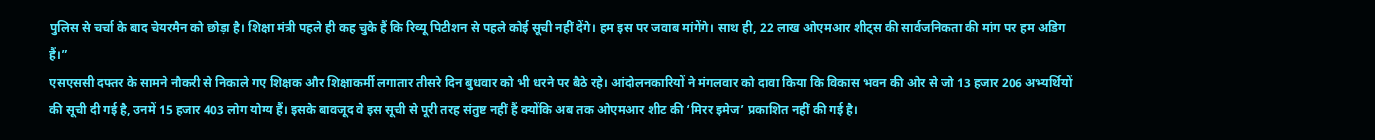पुलिस से चर्चा के बाद चेयरमैन को छोड़ा है। शिक्षा मंत्री पहले ही कह चुके हैं कि रिव्यू पिटीशन से पहले कोई सूची नहीं देंगे। हम इस पर जवाब मांगेंगे। साथ ही, 22 लाख ओएमआर शीट्स की सार्वजनिकता की मांग पर हम अडिग हैं।”
एसएससी दफ्तर के सामने नौकरी से निकाले गए शिक्षक और शिक्षाकर्मी लगातार तीसरे दिन बुधवार को भी धरने पर बैठे रहे। आंदोलनकारियों ने मंगलवार को दावा किया कि विकास भवन की ओर से जो 13 हजार 206 अभ्यर्थियों की सूची दी गई है, उनमें 15 हजार 403 लोग योग्य हैं। इसके बावजूद वे इस सूची से पूरी तरह संतुष्ट नहीं हैं क्योंकि अब तक ओएमआर शीट की ‘मिरर इमेज’ प्रकाशित नहीं की गई है।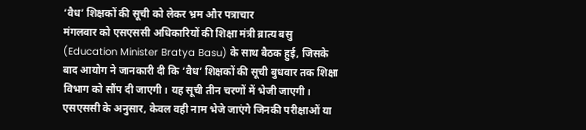‘वैध’ शिक्षकों की सूची को लेकर भ्रम और पत्राचार
मंगलवार को एसएससी अधिकारियों की शिक्षा मंत्री ब्रात्य बसु (Education Minister Bratya Basu) के साथ बैठक हुई, जिसके बाद आयोग ने जानकारी दी कि ‘वैध’ शिक्षकों की सूची बुधवार तक शिक्षा विभाग को सौंप दी जाएगी। यह सूची तीन चरणों में भेजी जाएगी। एसएससी के अनुसार, केवल वही नाम भेजे जाएंगे जिनकी परीक्षाओं या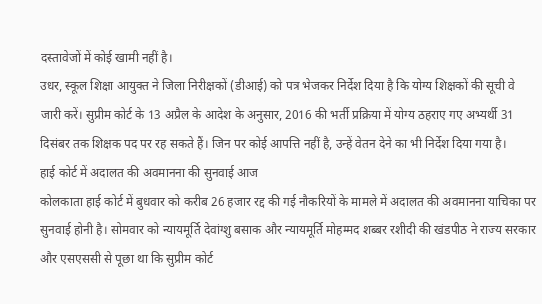दस्तावेजों में कोई खामी नहीं है।
उधर, स्कूल शिक्षा आयुक्त ने जिला निरीक्षकों (डीआई) को पत्र भेजकर निर्देश दिया है कि योग्य शिक्षकों की सूची वे जारी करें। सुप्रीम कोर्ट के 13 अप्रैल के आदेश के अनुसार, 2016 की भर्ती प्रक्रिया में योग्य ठहराए गए अभ्यर्थी 31 दिसंबर तक शिक्षक पद पर रह सकते हैं। जिन पर कोई आपत्ति नहीं है, उन्हें वेतन देने का भी निर्देश दिया गया है।
हाई कोर्ट में अदालत की अवमानना की सुनवाई आज
कोलकाता हाई कोर्ट में बुधवार को करीब 26 हजार रद्द की गई नौकरियों के मामले में अदालत की अवमानना याचिका पर सुनवाई होनी है। सोमवार को न्यायमूर्ति देवांग्शु बसाक और न्यायमूर्ति मोहम्मद शब्बर रशीदी की खंडपीठ ने राज्य सरकार और एसएससी से पूछा था कि सुप्रीम कोर्ट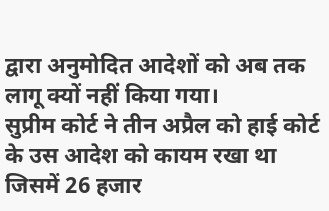द्वारा अनुमोदित आदेशों को अब तक लागू क्यों नहीं किया गया।
सुप्रीम कोर्ट ने तीन अप्रैल को हाई कोर्ट के उस आदेश को कायम रखा था जिसमें 26 हजार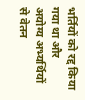भर्तियों को रद्द किया गया था और अयोग्य अभ्यर्थियों से वेतन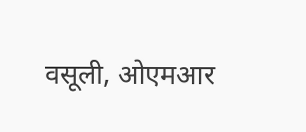वसूली, ओएमआर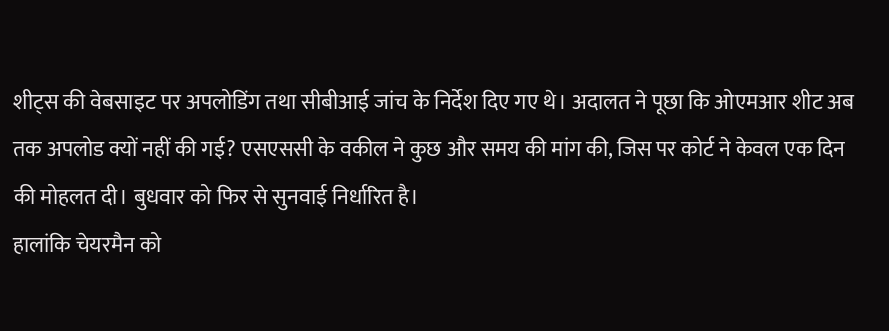शीट्स की वेबसाइट पर अपलोडिंग तथा सीबीआई जांच के निर्देश दिए गए थे। अदालत ने पूछा कि ओएमआर शीट अब तक अपलोड क्यों नहीं की गई? एसएससी के वकील ने कुछ और समय की मांग की, जिस पर कोर्ट ने केवल एक दिन की मोहलत दी। बुधवार को फिर से सुनवाई निर्धारित है।
हालांकि चेयरमैन को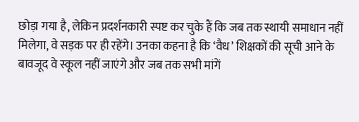छोड़ा गया है, लेकिन प्रदर्शनकारी स्पष्ट कर चुके हैं कि जब तक स्थायी समाधान नहीं मिलेगा, वे सड़क पर ही रहेंगे। उनका कहना है कि ‘वैध’ शिक्षकों की सूची आने के बावजूद वे स्कूल नहीं जाएंगे और जब तक सभी मांगें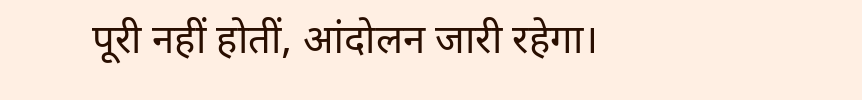पूरी नहीं होतीं, आंदोलन जारी रहेगा।